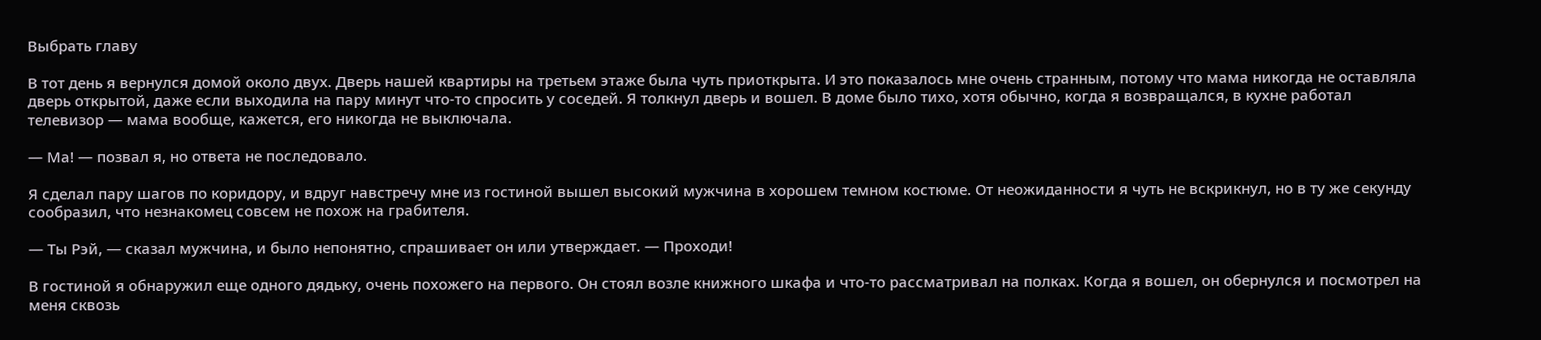Выбрать главу

В тот день я вернулся домой около двух. Дверь нашей квартиры на третьем этаже была чуть приоткрыта. И это показалось мне очень странным, потому что мама никогда не оставляла дверь открытой, даже если выходила на пару минут что-то спросить у соседей. Я толкнул дверь и вошел. В доме было тихо, хотя обычно, когда я возвращался, в кухне работал телевизор — мама вообще, кажется, его никогда не выключала.

— Ма! — позвал я, но ответа не последовало.

Я сделал пару шагов по коридору, и вдруг навстречу мне из гостиной вышел высокий мужчина в хорошем темном костюме. От неожиданности я чуть не вскрикнул, но в ту же секунду сообразил, что незнакомец совсем не похож на грабителя.

— Ты Рэй, — сказал мужчина, и было непонятно, спрашивает он или утверждает. — Проходи!

В гостиной я обнаружил еще одного дядьку, очень похожего на первого. Он стоял возле книжного шкафа и что-то рассматривал на полках. Когда я вошел, он обернулся и посмотрел на меня сквозь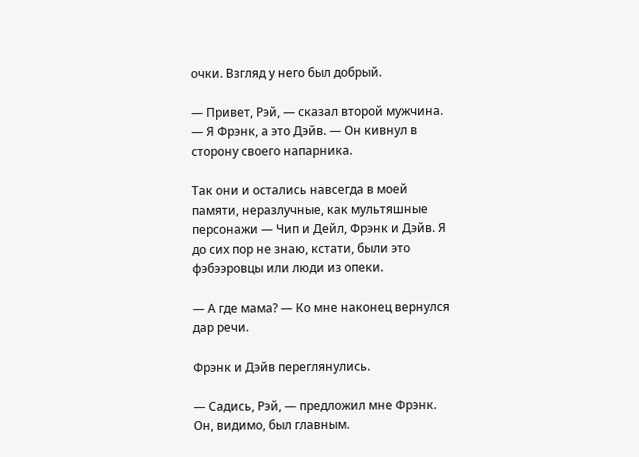очки. Взгляд у него был добрый.

— Привет, Рэй, — сказал второй мужчина. — Я Фрэнк, а это Дэйв. — Он кивнул в сторону своего напарника.

Так они и остались навсегда в моей памяти, неразлучные, как мультяшные персонажи — Чип и Дейл, Фрэнк и Дэйв. Я до сих пор не знаю, кстати, были это фэбээровцы или люди из опеки.

— А где мама? — Ко мне наконец вернулся дар речи.

Фрэнк и Дэйв переглянулись.

— Садись, Рэй, — предложил мне Фрэнк. Он, видимо, был главным.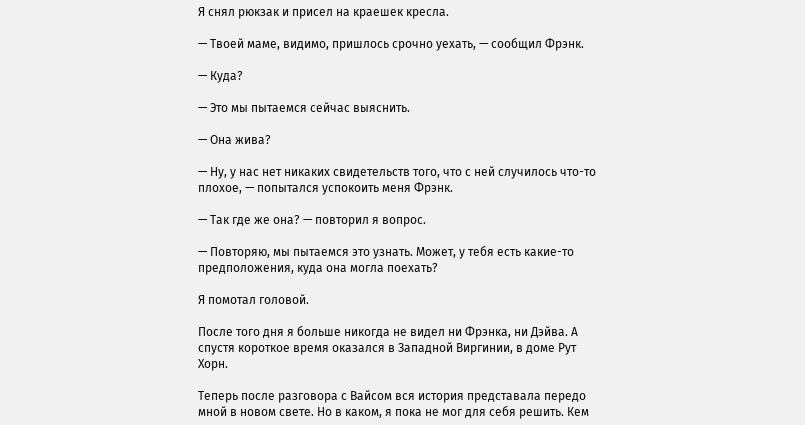Я снял рюкзак и присел на краешек кресла.

— Твоей маме, видимо, пришлось срочно уехать, — сообщил Фрэнк.

— Куда?

— Это мы пытаемся сейчас выяснить.

— Она жива?

— Ну, у нас нет никаких свидетельств того, что с ней случилось что-то плохое, — попытался успокоить меня Фрэнк.

— Так где же она? — повторил я вопрос.

— Повторяю, мы пытаемся это узнать. Может, у тебя есть какие-то предположения, куда она могла поехать?

Я помотал головой.

После того дня я больше никогда не видел ни Фрэнка, ни Дэйва. А спустя короткое время оказался в Западной Виргинии, в доме Рут Хорн.

Теперь после разговора с Вайсом вся история представала передо мной в новом свете. Но в каком, я пока не мог для себя решить. Кем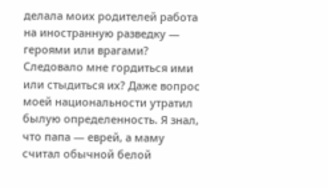делала моих родителей работа на иностранную разведку — героями или врагами? Следовало мне гордиться ими или стыдиться их? Даже вопрос моей национальности утратил былую определенность. Я знал, что папа — еврей, а маму считал обычной белой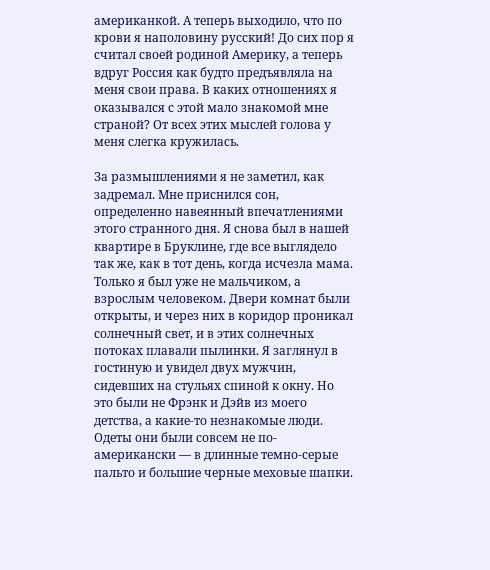американкой. А теперь выходило, что по крови я наполовину русский! До сих пор я считал своей родиной Америку, а теперь вдруг Россия как будто предъявляла на меня свои права. В каких отношениях я оказывался с этой мало знакомой мне страной? От всех этих мыслей голова у меня слегка кружилась.

За размышлениями я не заметил, как задремал. Мне приснился сон, определенно навеянный впечатлениями этого странного дня. Я снова был в нашей квартире в Бруклине, где все выглядело так же, как в тот день, когда исчезла мама. Только я был уже не мальчиком, а взрослым человеком. Двери комнат были открыты, и через них в коридор проникал солнечный свет, и в этих солнечных потоках плавали пылинки. Я заглянул в гостиную и увидел двух мужчин, сидевших на стульях спиной к окну. Но это были не Фрэнк и Дэйв из моего детства, а какие-то незнакомые люди. Одеты они были совсем не по-американски — в длинные темно-серые пальто и большие черные меховые шапки.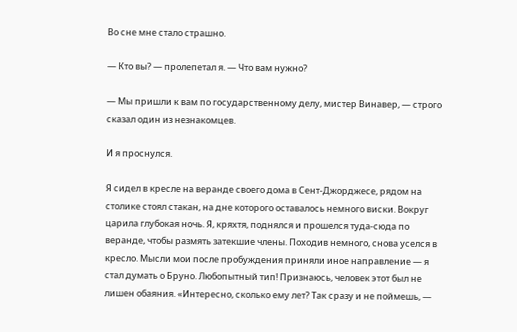Во сне мне стало страшно.

— Кто вы? — пролепетал я. — Что вам нужно?

— Мы пришли к вам по государственному делу, мистер Винавер, — строго сказал один из незнакомцев.

И я проснулся.

Я сидел в кресле на веранде своего дома в Сент-Джорджесе, рядом на столике стоял стакан, на дне которого оставалось немного виски. Вокруг царила глубокая ночь. Я, кряхтя, поднялся и прошелся туда-сюда по веранде, чтобы размять затекшие члены. Походив немного, снова уселся в кресло. Мысли мои после пробуждения приняли иное направление — я стал думать о Бруно. Любопытный тип! Признаюсь, человек этот был не лишен обаяния. «Интересно, сколько ему лет? Так сразу и не поймешь, —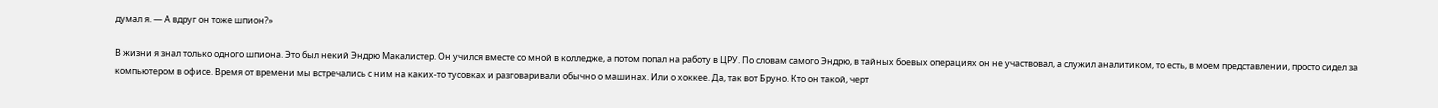думал я. — А вдруг он тоже шпион?»

В жизни я знал только одного шпиона. Это был некий Эндрю Макалистер. Он учился вместе со мной в колледже, а потом попал на работу в ЦРУ. По словам самого Эндрю, в тайных боевых операциях он не участвовал, а служил аналитиком, то есть, в моем представлении, просто сидел за компьютером в офисе. Время от времени мы встречались с ним на каких-то тусовках и разговаривали обычно о машинах. Или о хоккее. Да, так вот Бруно. Кто он такой, черт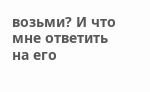возьми? И что мне ответить на его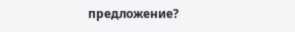предложение?